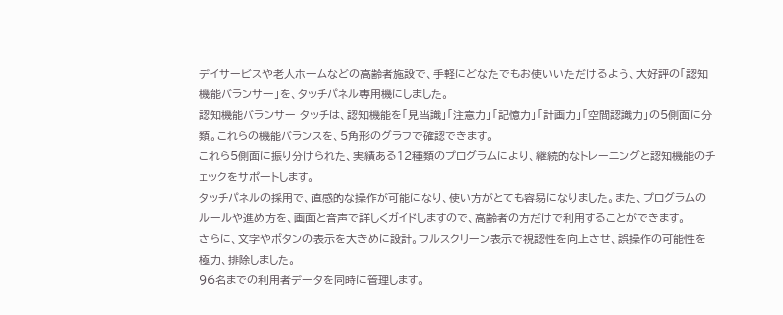デイサービスや老人ホームなどの高齢者施設で、手軽にどなたでもお使いいただけるよう、大好評の「認知機能バランサー」を、タッチパネル専用機にしました。
認知機能バランサー タッチは、認知機能を「見当識」「注意力」「記憶力」「計画力」「空間認識力」の5側面に分類。これらの機能バランスを、5角形のグラフで確認できます。
これら5側面に振り分けられた、実績ある12種類のプログラムにより、継続的なトレーニングと認知機能のチェックをサポートします。
タッチパネルの採用で、直感的な操作が可能になり、使い方がとても容易になりました。また、プログラムのルールや進め方を、画面と音声で詳しくガイドしますので、高齢者の方だけで利用することができます。
さらに、文字やボタンの表示を大きめに設計。フルスクリーン表示で視認性を向上させ、誤操作の可能性を極力、排除しました。
96名までの利用者データを同時に管理します。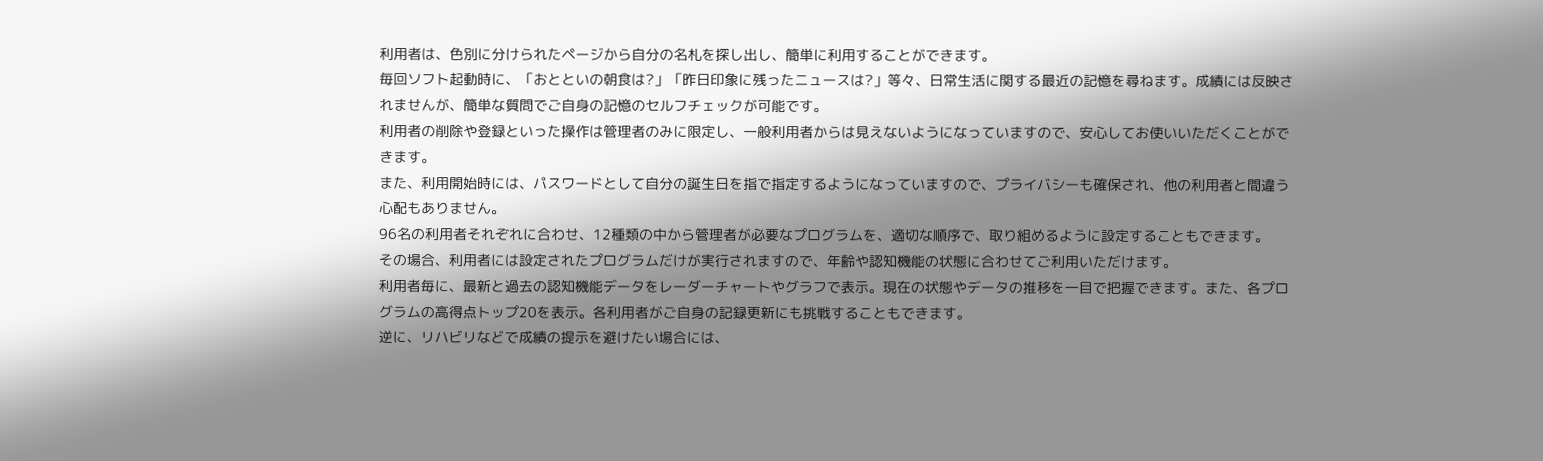利用者は、色別に分けられたページから自分の名札を探し出し、簡単に利用することができます。
毎回ソフト起動時に、「おとといの朝食は?」「昨日印象に残ったニュースは?」等々、日常生活に関する最近の記憶を尋ねます。成績には反映されませんが、簡単な質問でご自身の記憶のセルフチェックが可能です。
利用者の削除や登録といった操作は管理者のみに限定し、一般利用者からは見えないようになっていますので、安心してお使いいただくことができます。
また、利用開始時には、パスワードとして自分の誕生日を指で指定するようになっていますので、プライバシーも確保され、他の利用者と間違う心配もありません。
96名の利用者それぞれに合わせ、12種類の中から管理者が必要なプログラムを、適切な順序で、取り組めるように設定することもできます。
その場合、利用者には設定されたプログラムだけが実行されますので、年齢や認知機能の状態に合わせてご利用いただけます。
利用者毎に、最新と過去の認知機能データをレーダーチャートやグラフで表示。現在の状態やデータの推移を一目で把握できます。また、各プログラムの高得点トップ20を表示。各利用者がご自身の記録更新にも挑戦することもできます。
逆に、リハビリなどで成績の提示を避けたい場合には、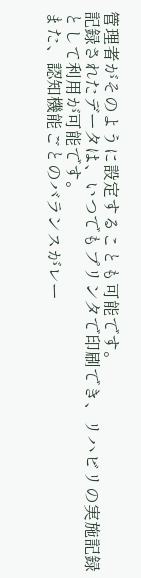管理者がそのように設定することも可能です。
記録されたデータは、いつでもプリンタで印刷でき、リハビリの実施記録として利用が可能です。
また、認知機能ごとのバランスがレー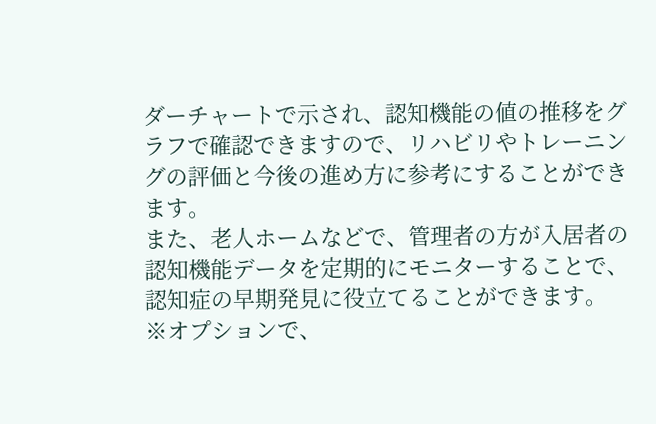ダーチャートで示され、認知機能の値の推移をグラフで確認できますので、リハビリやトレーニングの評価と今後の進め方に参考にすることができます。
また、老人ホームなどで、管理者の方が入居者の認知機能データを定期的にモニターすることで、認知症の早期発見に役立てることができます。
※オプションで、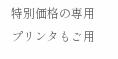特別価格の専用プリンタもご用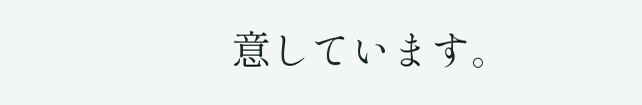意しています。